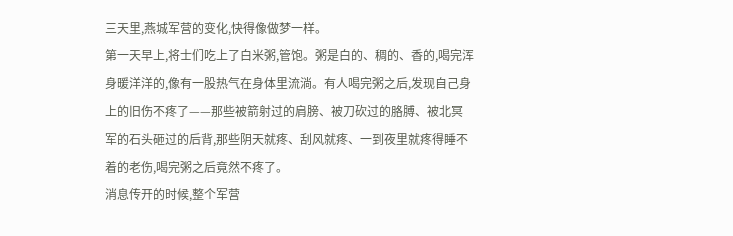三天里,燕城军营的变化,快得像做梦一样。
第一天早上,将士们吃上了白米粥,管饱。粥是白的、稠的、香的,喝完浑身暖洋洋的,像有一股热气在身体里流淌。有人喝完粥之后,发现自己身上的旧伤不疼了——那些被箭射过的肩膀、被刀砍过的胳膊、被北冥军的石头砸过的后背,那些阴天就疼、刮风就疼、一到夜里就疼得睡不着的老伤,喝完粥之后竟然不疼了。
消息传开的时候,整个军营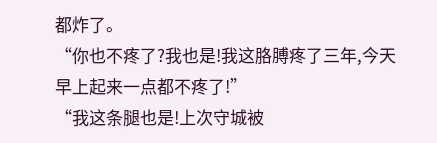都炸了。
“你也不疼了?我也是!我这胳膊疼了三年,今天早上起来一点都不疼了!”
“我这条腿也是!上次守城被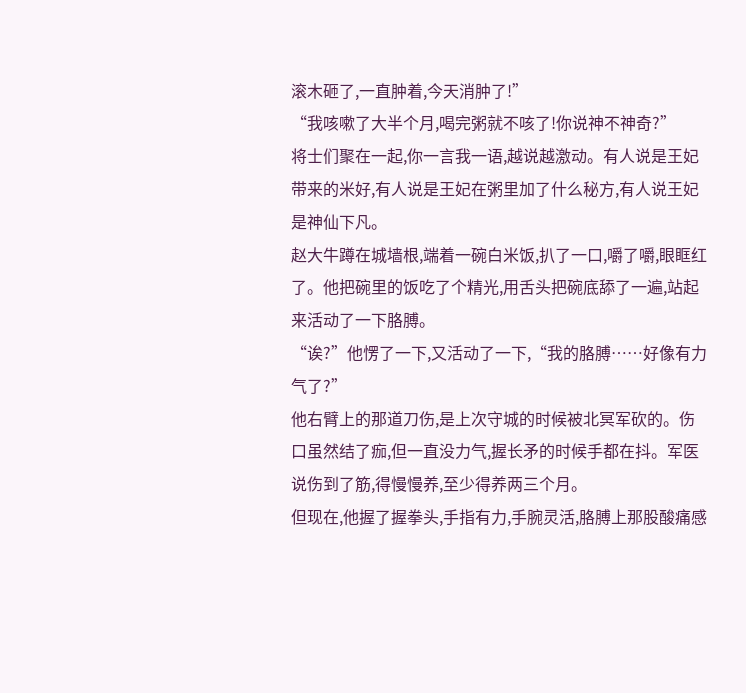滚木砸了,一直肿着,今天消肿了!”
“我咳嗽了大半个月,喝完粥就不咳了!你说神不神奇?”
将士们聚在一起,你一言我一语,越说越激动。有人说是王妃带来的米好,有人说是王妃在粥里加了什么秘方,有人说王妃是神仙下凡。
赵大牛蹲在城墙根,端着一碗白米饭,扒了一口,嚼了嚼,眼眶红了。他把碗里的饭吃了个精光,用舌头把碗底舔了一遍,站起来活动了一下胳膊。
“诶?”他愣了一下,又活动了一下,“我的胳膊……好像有力气了?”
他右臂上的那道刀伤,是上次守城的时候被北冥军砍的。伤口虽然结了痂,但一直没力气,握长矛的时候手都在抖。军医说伤到了筋,得慢慢养,至少得养两三个月。
但现在,他握了握拳头,手指有力,手腕灵活,胳膊上那股酸痛感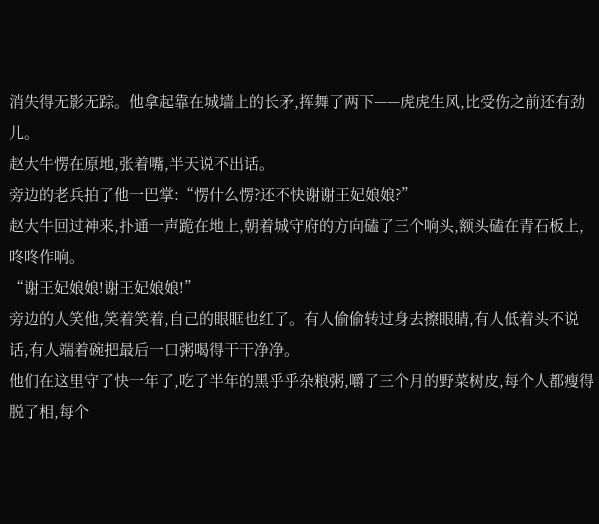消失得无影无踪。他拿起靠在城墙上的长矛,挥舞了两下——虎虎生风,比受伤之前还有劲儿。
赵大牛愣在原地,张着嘴,半天说不出话。
旁边的老兵拍了他一巴掌:“愣什么愣?还不快谢谢王妃娘娘?”
赵大牛回过神来,扑通一声跪在地上,朝着城守府的方向磕了三个响头,额头磕在青石板上,咚咚作响。
“谢王妃娘娘!谢王妃娘娘!”
旁边的人笑他,笑着笑着,自己的眼眶也红了。有人偷偷转过身去擦眼睛,有人低着头不说话,有人端着碗把最后一口粥喝得干干净净。
他们在这里守了快一年了,吃了半年的黑乎乎杂粮粥,嚼了三个月的野菜树皮,每个人都瘦得脱了相,每个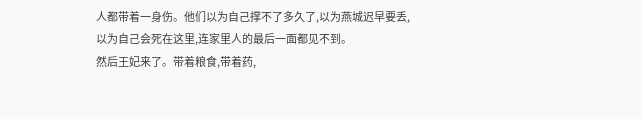人都带着一身伤。他们以为自己撑不了多久了,以为燕城迟早要丢,以为自己会死在这里,连家里人的最后一面都见不到。
然后王妃来了。带着粮食,带着药,